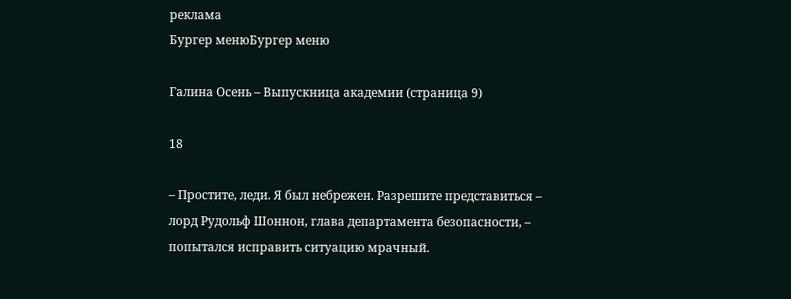реклама
Бургер менюБургер меню

Галина Осень – Выпускница академии (страница 9)

18

– Простите, леди. Я был небрежен. Разрешите представиться – лорд Рудольф Шоннон, глава департамента безопасности, – попытался исправить ситуацию мрачный.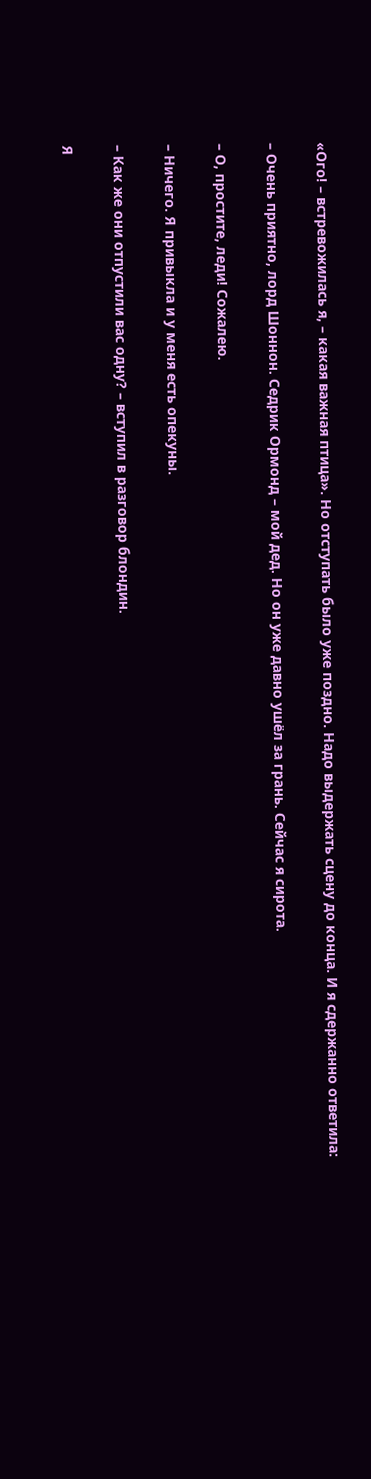«Ого! – встревожилась я, – какая важная птица». Но отступать было уже поздно. Надо выдержать сцену до конца. И я сдержанно ответила:

– Очень приятно, лорд Шоннон. Седрик Ормонд – мой дед. Но он уже давно ушёл за грань. Сейчас я сирота.

– О, простите, леди! Сожалею.

– Ничего. Я привыкла и у меня есть опекуны.

– Как же они отпустили вас одну? – вступил в разговор блондин.

Я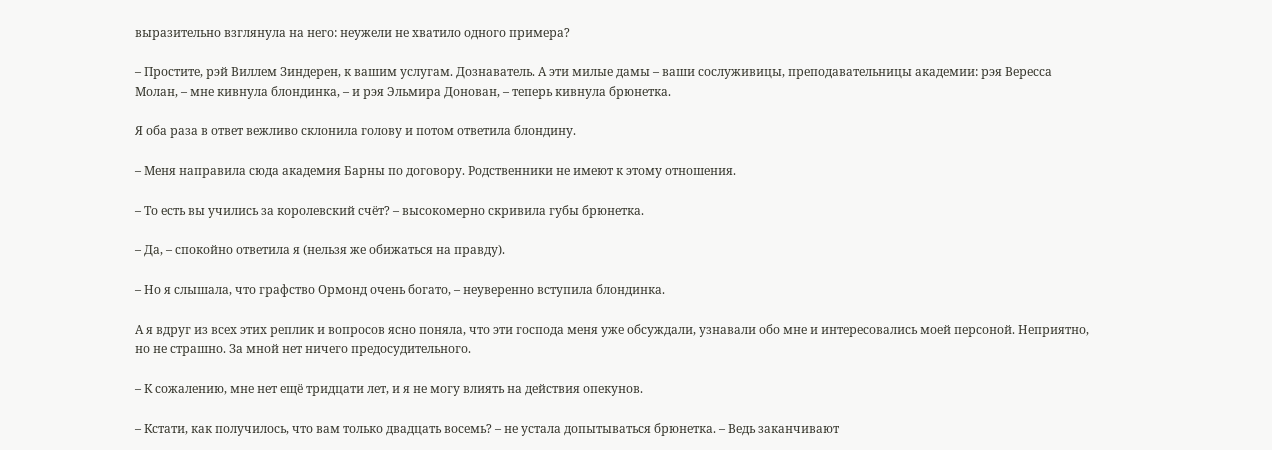выразительно взглянула на него: неужели не хватило одного примера?

– Простите, рэй Виллем Зиндерен, к вашим услугам. Дознаватель. А эти милые дамы – ваши сослуживицы, преподавательницы академии: рэя Вересса Молан, – мне кивнула блондинка, – и рэя Эльмира Донован, – теперь кивнула брюнетка.

Я оба раза в ответ вежливо склонила голову и потом ответила блондину.

– Меня направила сюда академия Барны по договору. Родственники не имеют к этому отношения.

– То есть вы учились за королевский счёт? – высокомерно скривила губы брюнетка.

– Да, – спокойно ответила я (нельзя же обижаться на правду).

– Но я слышала, что графство Ормонд очень богато, – неуверенно вступила блондинка.

А я вдруг из всех этих реплик и вопросов ясно поняла, что эти господа меня уже обсуждали, узнавали обо мне и интересовались моей персоной. Неприятно, но не страшно. За мной нет ничего предосудительного.

– К сожалению, мне нет ещё тридцати лет, и я не могу влиять на действия опекунов.

– Кстати, как получилось, что вам только двадцать восемь? – не устала допытываться брюнетка. – Ведь заканчивают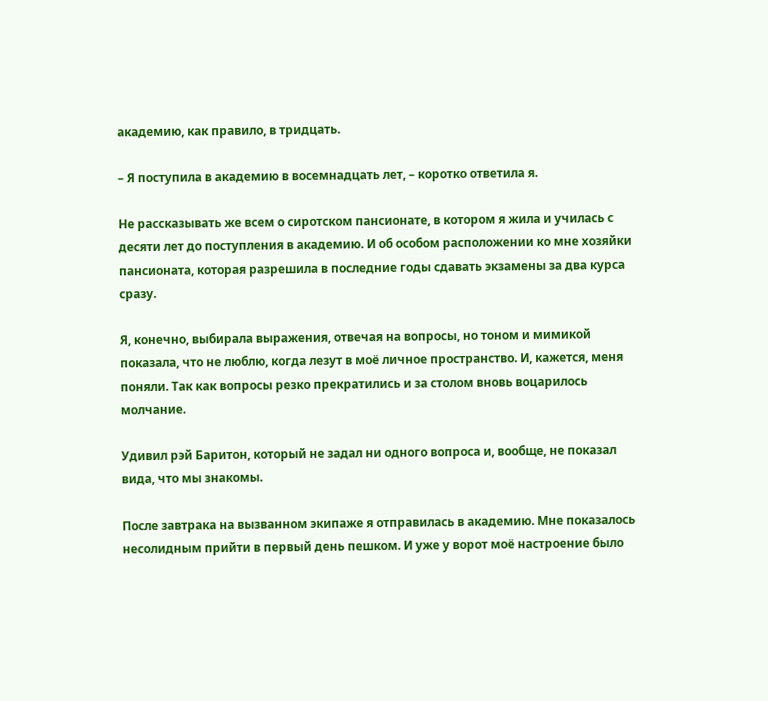академию, как правило, в тридцать.

– Я поступила в академию в восемнадцать лет, – коротко ответила я.

Не рассказывать же всем о сиротском пансионате, в котором я жила и училась с десяти лет до поступления в академию. И об особом расположении ко мне хозяйки пансионата, которая разрешила в последние годы сдавать экзамены за два курса сразу.

Я, конечно, выбирала выражения, отвечая на вопросы, но тоном и мимикой показала, что не люблю, когда лезут в моё личное пространство. И, кажется, меня поняли. Так как вопросы резко прекратились и за столом вновь воцарилось молчание.

Удивил рэй Баритон, который не задал ни одного вопроса и, вообще, не показал вида, что мы знакомы.

После завтрака на вызванном экипаже я отправилась в академию. Мне показалось несолидным прийти в первый день пешком. И уже у ворот моё настроение было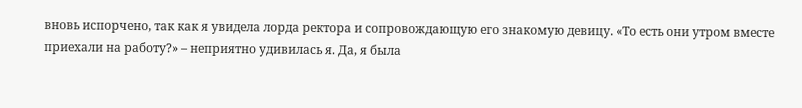вновь испорчено, так как я увидела лорда ректора и сопровождающую его знакомую девицу. «То есть они утром вместе приехали на работу?» – неприятно удивилась я. Да, я была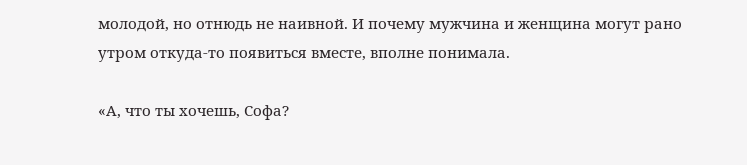молодой, но отнюдь не наивной. И почему мужчина и женщина могут рано утром откуда-то появиться вместе, вполне понимала.

«А, что ты хочешь, Софа?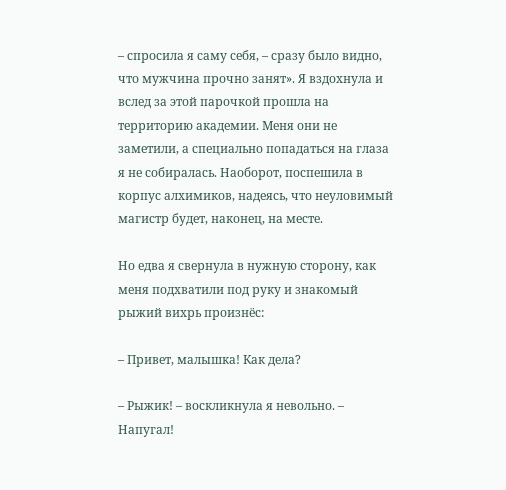– спросила я саму себя, – сразу было видно, что мужчина прочно занят». Я вздохнула и вслед за этой парочкой прошла на территорию академии. Меня они не заметили, а специально попадаться на глаза я не собиралась. Наоборот, поспешила в корпус алхимиков, надеясь, что неуловимый магистр будет, наконец, на месте.

Но едва я свернула в нужную сторону, как меня подхватили под руку и знакомый рыжий вихрь произнёс:

– Привет, малышка! Как дела?

– Рыжик! – воскликнула я невольно. – Напугал!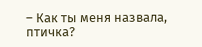– Как ты меня назвала, птичка?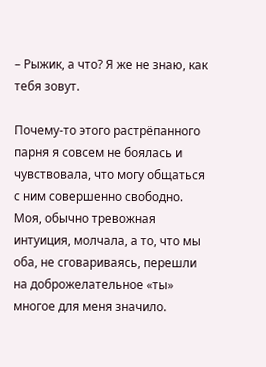– Рыжик, а что? Я же не знаю, как тебя зовут.

Почему-то этого растрёпанного парня я совсем не боялась и чувствовала, что могу общаться с ним совершенно свободно. Моя, обычно тревожная интуиция, молчала, а то, что мы оба, не сговариваясь, перешли на доброжелательное «ты» многое для меня значило.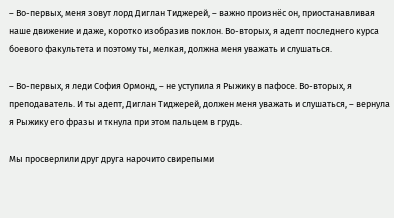– Во-первых, меня зовут лорд Диглан Тиджерей, – важно произнёс он, приостанавливая наше движение и даже, коротко изобразив поклон. Во-вторых, я адепт последнего курса боевого факультета и поэтому ты, мелкая, должна меня уважать и слушаться.

– Во-первых, я леди София Ормонд, – не уступила я Рыжику в пафосе. Во-вторых, я преподаватель. И ты адепт, Диглан Тиджерей, должен меня уважать и слушаться, – вернула я Рыжику его фразы и ткнула при этом пальцем в грудь.

Мы просверлили друг друга нарочито свирепыми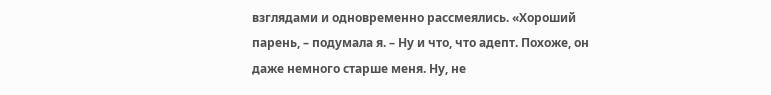взглядами и одновременно рассмеялись. «Хороший парень, – подумала я. – Ну и что, что адепт. Похоже, он даже немного старше меня. Ну, не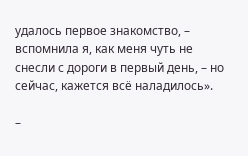удалось первое знакомство, – вспомнила я, как меня чуть не снесли с дороги в первый день, – но сейчас, кажется всё наладилось».

–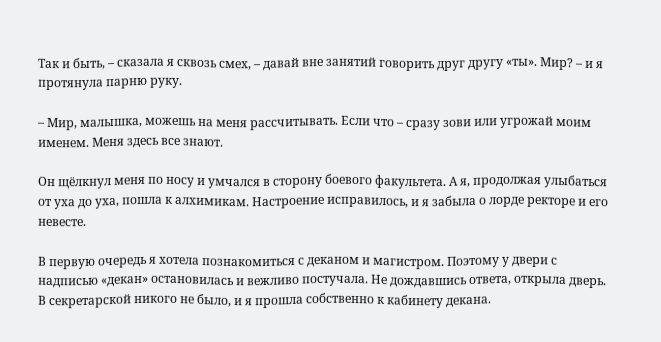Так и быть, – сказала я сквозь смех, – давай вне занятий говорить друг другу «ты». Мир? – и я протянула парню руку.

– Мир, малышка, можешь на меня рассчитывать. Если что – сразу зови или угрожай моим именем. Меня здесь все знают.

Он щёлкнул меня по носу и умчался в сторону боевого факультета. А я, продолжая улыбаться от уха до уха, пошла к алхимикам. Настроение исправилось, и я забыла о лорде ректоре и его невесте.

В первую очередь я хотела познакомиться с деканом и магистром. Поэтому у двери с надписью «декан» остановилась и вежливо постучала. Не дождавшись ответа, открыла дверь. В секретарской никого не было, и я прошла собственно к кабинету декана.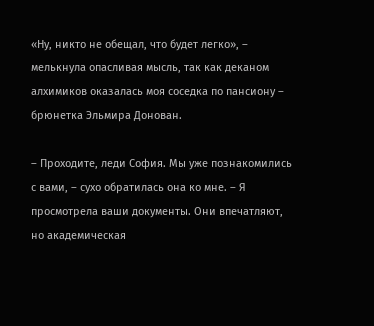«Ну, никто не обещал, что будет легко», – мелькнула опасливая мысль, так как деканом алхимиков оказалась моя соседка по пансиону – брюнетка Эльмира Донован.

– Проходите, леди София. Мы уже познакомились с вами, – сухо обратилась она ко мне. – Я просмотрела ваши документы. Они впечатляют, но академическая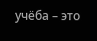учёба – это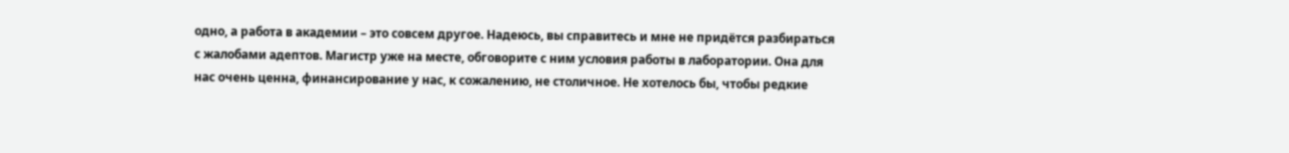одно, а работа в академии – это совсем другое. Надеюсь, вы справитесь и мне не придётся разбираться с жалобами адептов. Магистр уже на месте, обговорите с ним условия работы в лаборатории. Она для нас очень ценна, финансирование у нас, к сожалению, не столичное. Не хотелось бы, чтобы редкие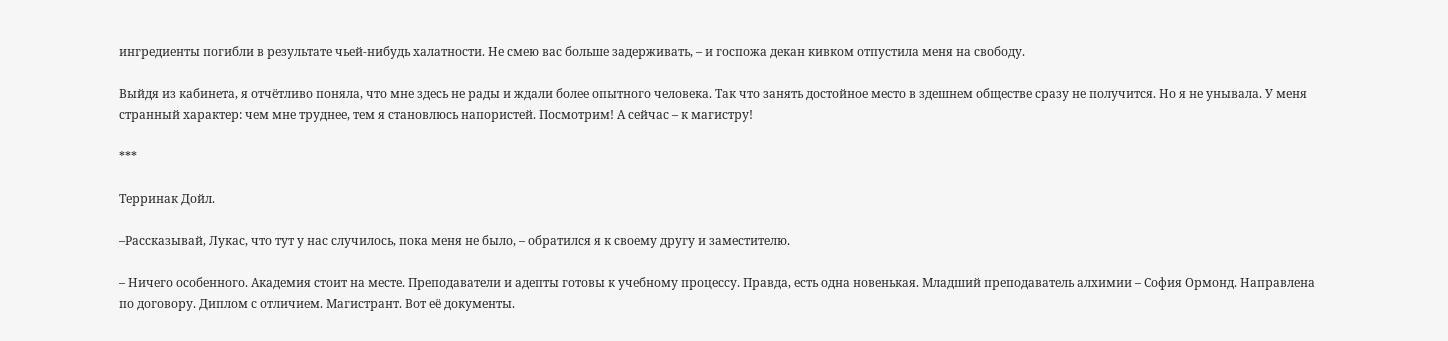ингредиенты погибли в результате чьей-нибудь халатности. Не смею вас больше задерживать, – и госпожа декан кивком отпустила меня на свободу.

Выйдя из кабинета, я отчётливо поняла, что мне здесь не рады и ждали более опытного человека. Так что занять достойное место в здешнем обществе сразу не получится. Но я не унывала. У меня странный характер: чем мне труднее, тем я становлюсь напористей. Посмотрим! А сейчас – к магистру!

***

Терринак Дойл.

–Рассказывай, Лукас, что тут у нас случилось, пока меня не было, – обратился я к своему другу и заместителю.

– Ничего особенного. Академия стоит на месте. Преподаватели и адепты готовы к учебному процессу. Правда, есть одна новенькая. Младший преподаватель алхимии – София Ормонд. Направлена по договору. Диплом с отличием. Магистрант. Вот её документы.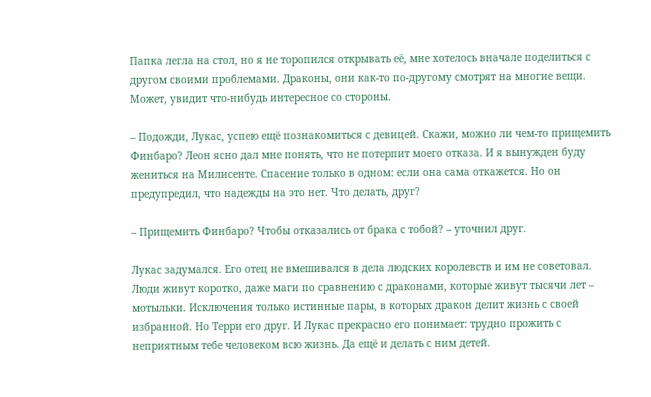Папка легла на стол, но я не торопился открывать её, мне хотелось вначале поделиться с другом своими проблемами. Драконы, они как-то по-другому смотрят на многие вещи. Может, увидит что-нибудь интересное со стороны.

– Подожди, Лукас, успею ещё познакомиться с девицей. Скажи, можно ли чем-то прищемить Финбаро? Леон ясно дал мне понять, что не потерпит моего отказа. И я вынужден буду жениться на Милисенте. Спасение только в одном: если она сама откажется. Но он предупредил, что надежды на это нет. Что делать, друг?

– Прищемить Финбаро? Чтобы отказались от брака с тобой? – уточнил друг.

Лукас задумался. Его отец не вмешивался в дела людских королевств и им не советовал. Люди живут коротко, даже маги по сравнению с драконами, которые живут тысячи лет – мотыльки. Исключения только истинные пары, в которых дракон делит жизнь с своей избранной. Но Терри его друг. И Лукас прекрасно его понимает: трудно прожить с неприятным тебе человеком всю жизнь. Да ещё и делать с ним детей.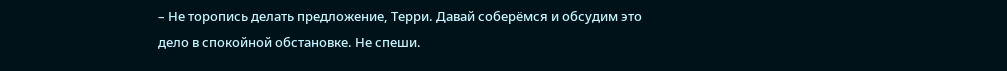– Не торопись делать предложение, Терри. Давай соберёмся и обсудим это дело в спокойной обстановке. Не спеши.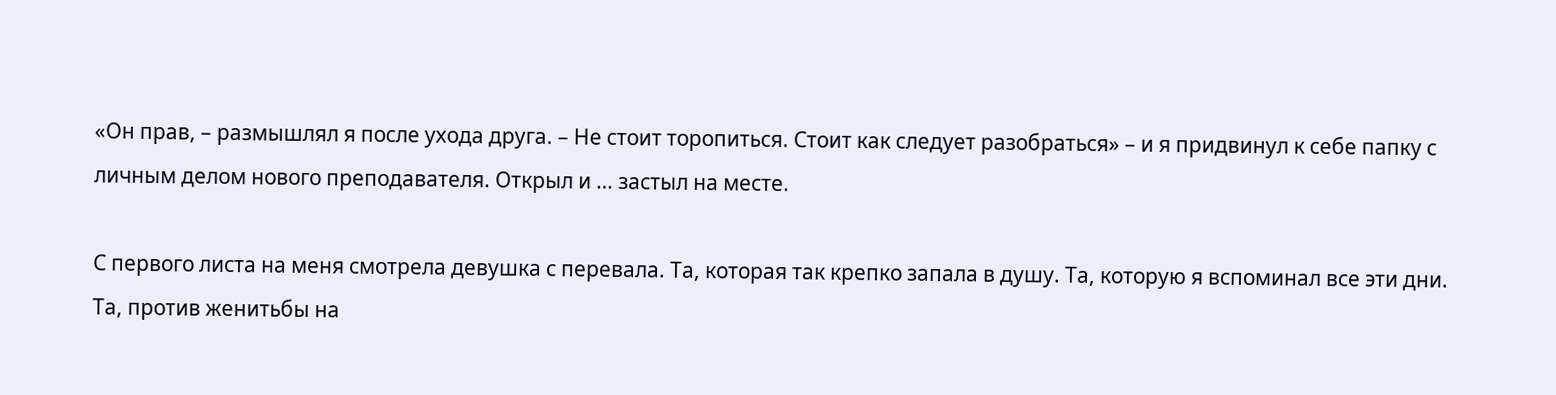«Он прав, – размышлял я после ухода друга. – Не стоит торопиться. Стоит как следует разобраться» – и я придвинул к себе папку с личным делом нового преподавателя. Открыл и … застыл на месте.

С первого листа на меня смотрела девушка с перевала. Та, которая так крепко запала в душу. Та, которую я вспоминал все эти дни. Та, против женитьбы на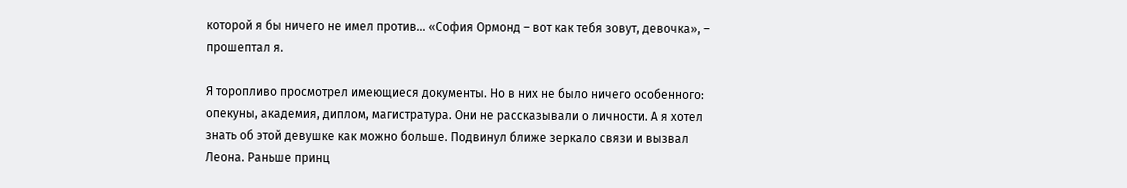которой я бы ничего не имел против… «София Ормонд – вот как тебя зовут, девочка», – прошептал я.

Я торопливо просмотрел имеющиеся документы. Но в них не было ничего особенного: опекуны, академия, диплом, магистратура. Они не рассказывали о личности. А я хотел знать об этой девушке как можно больше. Подвинул ближе зеркало связи и вызвал Леона. Раньше принц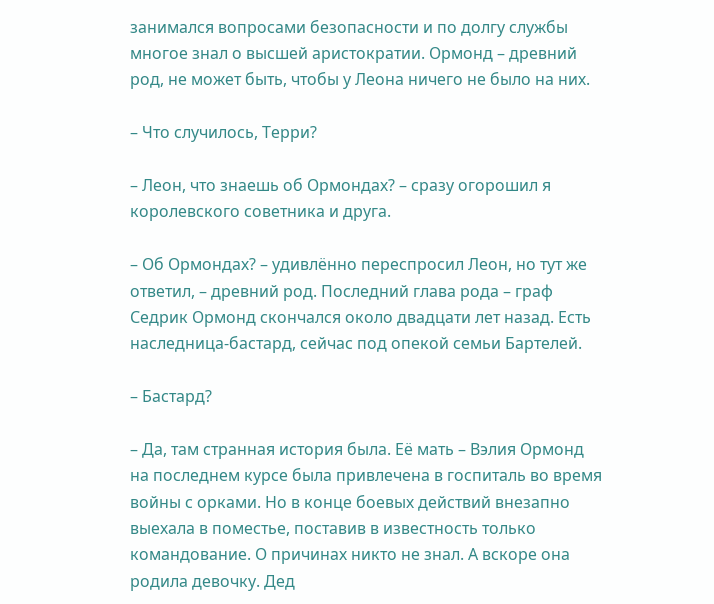занимался вопросами безопасности и по долгу службы многое знал о высшей аристократии. Ормонд – древний род, не может быть, чтобы у Леона ничего не было на них.

– Что случилось, Терри?

– Леон, что знаешь об Ормондах? – сразу огорошил я королевского советника и друга.

– Об Ормондах? – удивлённо переспросил Леон, но тут же ответил, – древний род. Последний глава рода – граф Седрик Ормонд скончался около двадцати лет назад. Есть наследница-бастард, сейчас под опекой семьи Бартелей.

– Бастард?

– Да, там странная история была. Её мать – Вэлия Ормонд на последнем курсе была привлечена в госпиталь во время войны с орками. Но в конце боевых действий внезапно выехала в поместье, поставив в известность только командование. О причинах никто не знал. А вскоре она родила девочку. Дед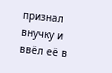признал внучку и ввёл её в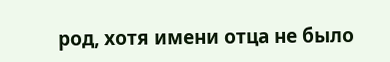род, хотя имени отца не было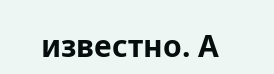известно. А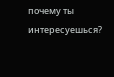почему ты интересуешься?